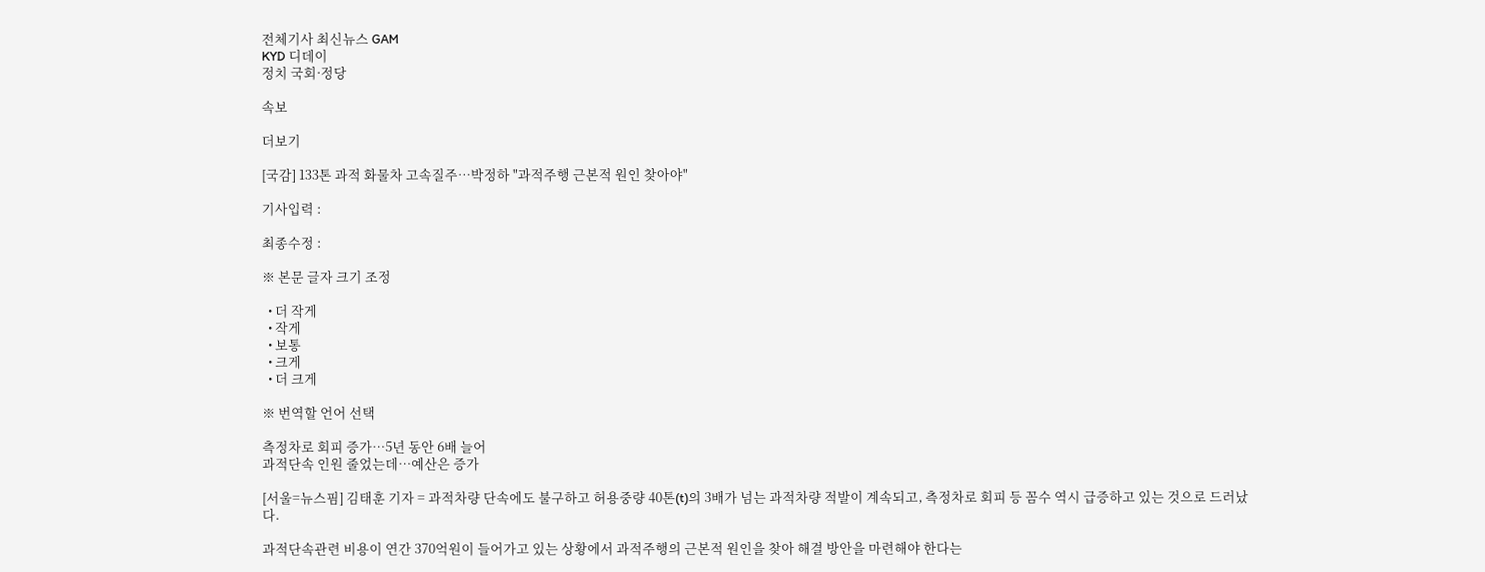전체기사 최신뉴스 GAM
KYD 디데이
정치 국회·정당

속보

더보기

[국감] 133톤 과적 화물차 고속질주…박정하 "과적주행 근본적 원인 찾아야"

기사입력 :

최종수정 :

※ 본문 글자 크기 조정

  • 더 작게
  • 작게
  • 보통
  • 크게
  • 더 크게

※ 번역할 언어 선택

측정차로 회피 증가…5년 동안 6배 늘어
과적단속 인원 줄었는데…예산은 증가

[서울=뉴스핌] 김태훈 기자 = 과적차량 단속에도 불구하고 허용중량 40톤(t)의 3배가 넘는 과적차량 적발이 계속되고, 측정차로 회피 등 꼼수 역시 급증하고 있는 것으로 드러났다.

과적단속관련 비용이 연간 370억원이 들어가고 있는 상황에서 과적주행의 근본적 원인을 찾아 해결 방안을 마련해야 한다는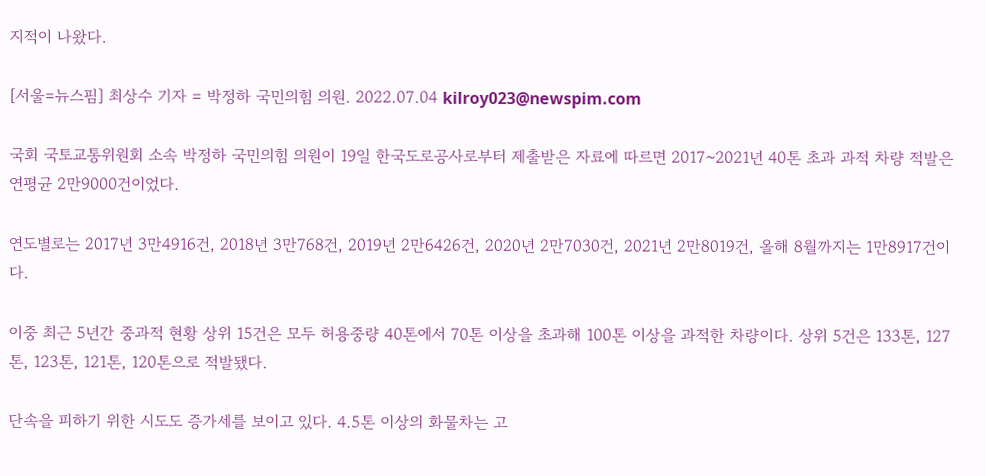지적이 나왔다.

[서울=뉴스핌] 최상수 기자 = 박정하 국민의힘 의원. 2022.07.04 kilroy023@newspim.com

국회 국토교통위원회 소속 박정하 국민의힘 의원이 19일 한국도로공사로부터 제출받은 자료에 따르면 2017~2021년 40톤 초과 과적 차량 적발은 연평균 2만9000건이었다.

연도별로는 2017년 3만4916건, 2018년 3만768건, 2019년 2만6426건, 2020년 2만7030건, 2021년 2만8019건, 올해 8월까지는 1만8917건이다.

이중 최근 5년간 중과적 현황 상위 15건은 모두 허용중량 40톤에서 70톤 이상을 초과해 100톤 이상을 과적한 차량이다. 상위 5건은 133톤, 127톤, 123톤, 121톤, 120톤으로 적발됐다.

단속을 피하기 위한 시도도 증가세를 보이고 있다. 4.5톤 이상의 화물차는 고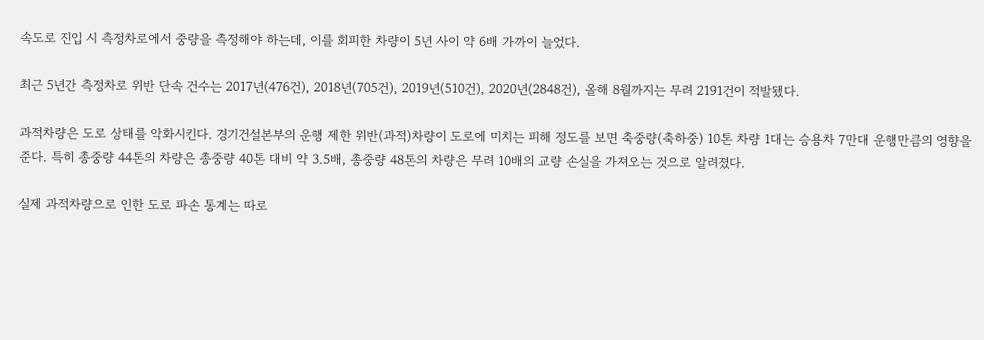속도로 진입 시 측정차로에서 중량을 측정해야 하는데, 이를 회피한 차량이 5년 사이 약 6배 가까이 늘었다.

최근 5년간 측정차로 위반 단속 건수는 2017년(476건), 2018년(705건), 2019년(510건), 2020년(2848건), 올해 8월까지는 무려 2191건이 적발됐다.

과적차량은 도로 상태를 악화시킨다. 경기건설본부의 운행 제한 위반(과적)차량이 도로에 미치는 피해 정도를 보면 축중량(축하중) 10톤 차량 1대는 승용차 7만대 운행만큼의 영향을 준다. 특히 총중량 44톤의 차량은 총중량 40톤 대비 약 3.5배, 총중량 48톤의 차량은 무려 10배의 교량 손실을 가져오는 것으로 알려졌다.

실제 과적차량으로 인한 도로 파손 통계는 따로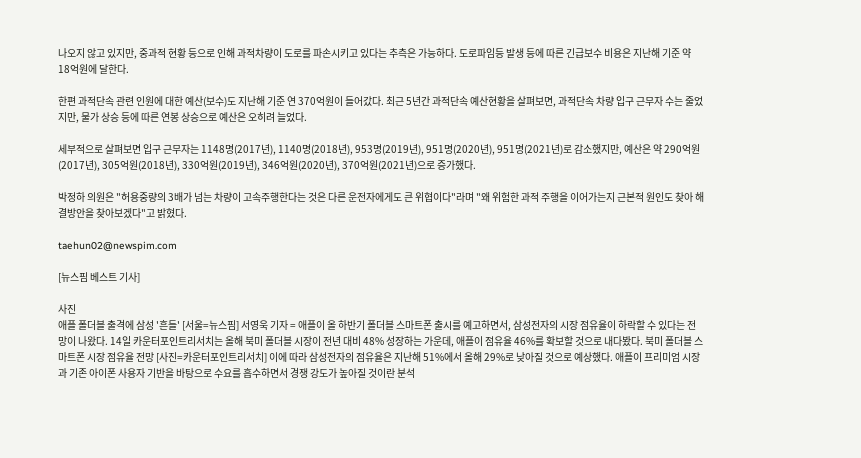나오지 않고 있지만, 중과적 현황 등으로 인해 과적차량이 도로를 파손시키고 있다는 추측은 가능하다. 도로파임등 발생 등에 따른 긴급보수 비용은 지난해 기준 약 18억원에 달한다.

한편 과적단속 관련 인원에 대한 예산(보수)도 지난해 기준 연 370억원이 들어갔다. 최근 5년간 과적단속 예산현황을 살펴보면, 과적단속 차량 입구 근무자 수는 줄었지만, 물가 상승 등에 따른 연봉 상승으로 예산은 오히려 늘었다.

세부적으로 살펴보면 입구 근무자는 1148명(2017년), 1140명(2018년), 953명(2019년), 951명(2020년), 951명(2021년)로 감소했지만, 예산은 약 290억원(2017년), 305억원(2018년), 330억원(2019년), 346억원(2020년), 370억원(2021년)으로 증가했다.

박정하 의원은 "허용중량의 3배가 넘는 차량이 고속주행한다는 것은 다른 운전자에게도 큰 위협이다"라며 "왜 위험한 과적 주행을 이어가는지 근본적 원인도 찾아 해결방안을 찾아보겠다"고 밝혔다.

taehun02@newspim.com

[뉴스핌 베스트 기사]

사진
애플 폴더블 출격에 삼성 '흔들' [서울=뉴스핌] 서영욱 기자 = 애플이 올 하반기 폴더블 스마트폰 출시를 예고하면서, 삼성전자의 시장 점유율이 하락할 수 있다는 전망이 나왔다. 14일 카운터포인트리서치는 올해 북미 폴더블 시장이 전년 대비 48% 성장하는 가운데, 애플이 점유율 46%를 확보할 것으로 내다봤다. 북미 폴더블 스마트폰 시장 점유율 전망 [사진=카운터포인트리서치] 이에 따라 삼성전자의 점유율은 지난해 51%에서 올해 29%로 낮아질 것으로 예상했다. 애플이 프리미엄 시장과 기존 아이폰 사용자 기반을 바탕으로 수요를 흡수하면서 경쟁 강도가 높아질 것이란 분석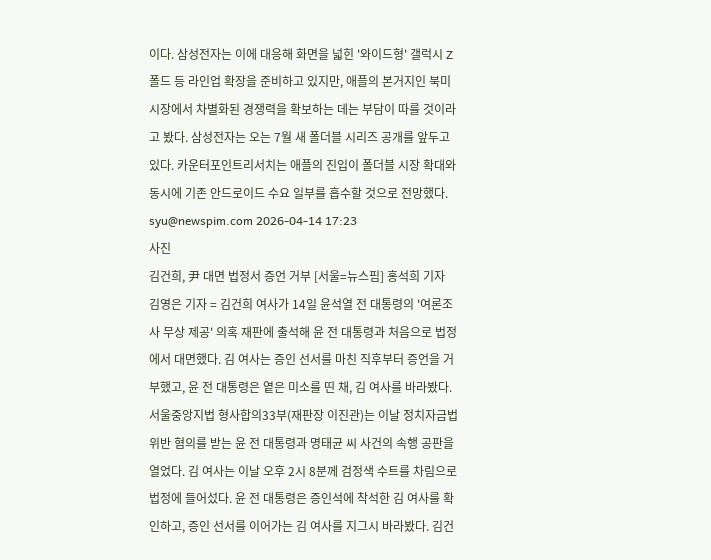이다. 삼성전자는 이에 대응해 화면을 넓힌 '와이드형' 갤럭시 Z 폴드 등 라인업 확장을 준비하고 있지만, 애플의 본거지인 북미 시장에서 차별화된 경쟁력을 확보하는 데는 부담이 따를 것이라고 봤다. 삼성전자는 오는 7월 새 폴더블 시리즈 공개를 앞두고 있다. 카운터포인트리서치는 애플의 진입이 폴더블 시장 확대와 동시에 기존 안드로이드 수요 일부를 흡수할 것으로 전망했다. syu@newspim.com 2026-04-14 17:23
사진
김건희, 尹 대면 법정서 증언 거부 [서울=뉴스핌] 홍석희 기자 김영은 기자 = 김건희 여사가 14일 윤석열 전 대통령의 '여론조사 무상 제공' 의혹 재판에 출석해 윤 전 대통령과 처음으로 법정에서 대면했다. 김 여사는 증인 선서를 마친 직후부터 증언을 거부했고, 윤 전 대통령은 옅은 미소를 띤 채, 김 여사를 바라봤다. 서울중앙지법 형사합의33부(재판장 이진관)는 이날 정치자금법 위반 혐의를 받는 윤 전 대통령과 명태균 씨 사건의 속행 공판을 열었다. 김 여사는 이날 오후 2시 8분께 검정색 수트를 차림으로 법정에 들어섰다. 윤 전 대통령은 증인석에 착석한 김 여사를 확인하고, 증인 선서를 이어가는 김 여사를 지그시 바라봤다. 김건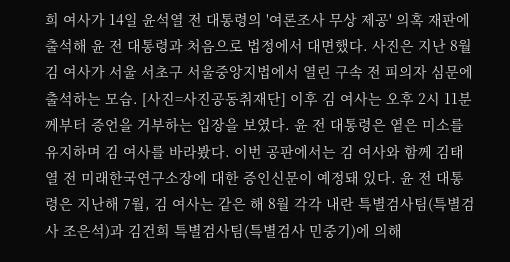희 여사가 14일 윤석열 전 대통령의 '여론조사 무상 제공' 의혹 재판에 출석해 윤 전 대통령과 처음으로 법정에서 대면했다. 사진은 지난 8월 김 여사가 서울 서초구 서울중앙지법에서 열린 구속 전 피의자 심문에 출석하는 모습. [사진=사진공동취재단] 이후 김 여사는 오후 2시 11분께부터 증언을 거부하는 입장을 보였다. 윤 전 대통령은 옅은 미소를 유지하며 김 여사를 바라봤다. 이번 공판에서는 김 여사와 함께 김태열 전 미래한국연구소장에 대한 증인신문이 예정돼 있다. 윤 전 대통령은 지난해 7월, 김 여사는 같은 해 8월 각각 내란 특별검사팀(특별검사 조은석)과 김건희 특별검사팀(특별검사 민중기)에 의해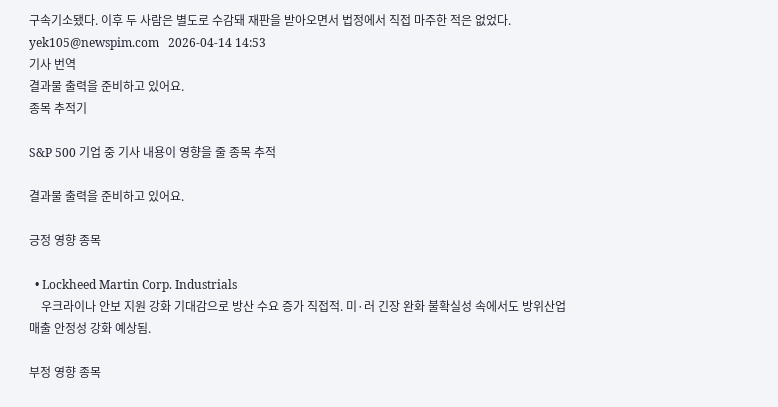구속기소됐다. 이후 두 사람은 별도로 수감돼 재판을 받아오면서 법정에서 직접 마주한 적은 없었다. yek105@newspim.com   2026-04-14 14:53
기사 번역
결과물 출력을 준비하고 있어요.
종목 추적기

S&P 500 기업 중 기사 내용이 영향을 줄 종목 추적

결과물 출력을 준비하고 있어요.

긍정 영향 종목

  • Lockheed Martin Corp. Industrials
    우크라이나 안보 지원 강화 기대감으로 방산 수요 증가 직접적. 미·러 긴장 완화 불확실성 속에서도 방위산업 매출 안정성 강화 예상됨.

부정 영향 종목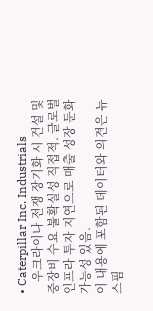• Caterpillar Inc. Industrials
    우크라이나 전쟁 장기화 시 건설 및 중장비 수요 불확실성 직접적. 글로벌 인프라 투자 지연으로 매출 성장 둔화 가능성 있음.
이 내용에 포함된 데이터와 의견은 뉴스핌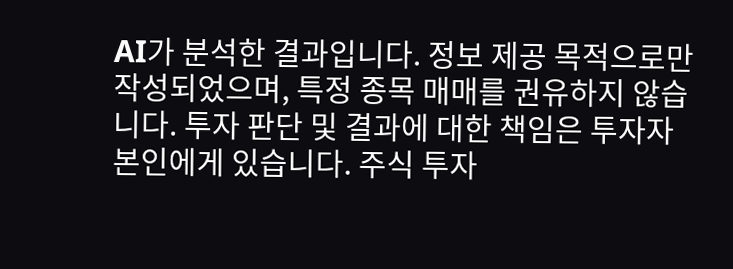AI가 분석한 결과입니다. 정보 제공 목적으로만 작성되었으며, 특정 종목 매매를 권유하지 않습니다. 투자 판단 및 결과에 대한 책임은 투자자 본인에게 있습니다. 주식 투자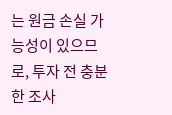는 원금 손실 가능성이 있으므로, 투자 전 충분한 조사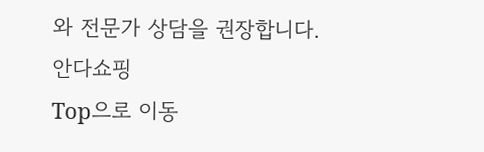와 전문가 상담을 권장합니다.
안다쇼핑
Top으로 이동